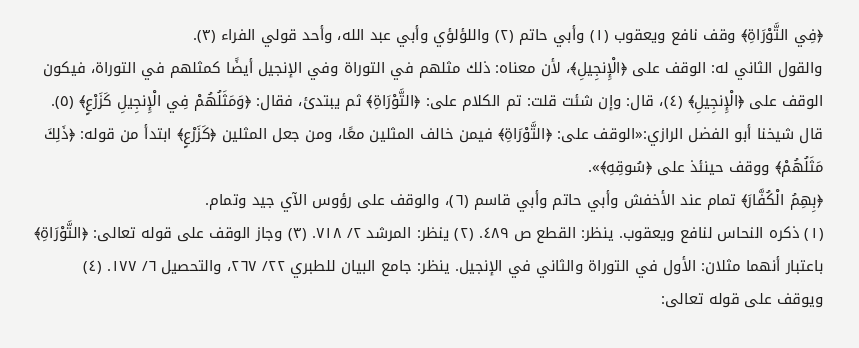﴿فِي التَّوْرَاةِ﴾ وقف نافع ويعقوب (١) وأبي حاتم (٢) واللؤلؤي وأبي عبد الله، وأحد قولي الفراء (٣).
والقول الثاني له: الوقف على ﴿الْإِنجِيلِ﴾، لأن معناه: ذلك مثلهم في التوراة وفي الإنجيل أيضًا كمثلهم في التوراة، فيكون الوقف على ﴿الْإِنجِيلِ﴾ (٤)، قال: وإن شئت قلت: تم الكلام على: ﴿التَّوْرَاةِ﴾ ثم يبتدئ، فقال: ﴿وَمَثَلُهُمْ فِي الْإِنجِيلِ كَزَرْعٍ﴾ (٥).
قال شيخنا أبو الفضل الرازي:«الوقف على: ﴿التَّوْرَاةِ﴾ فيمن خالف المثلين معًا، ومن جعل المثلين ﴿كَزَرْعٍ﴾ ابتدأ من قوله: ﴿ذَلِكَ مَثَلُهُمْ﴾ ووقف حينئذ على ﴿سُوقِهِ﴾».
﴿بِهِمُ الْكُفَّارَ﴾ تمام عند الأخفش وأبي حاتم وأبي قاسم (٦)، والوقف على رؤوس الآي جيد وتمام.
(١) ذكره النحاس لنافع ويعقوب. ينظر: القطع ص ٤٨٩. (٢) ينظر: المرشد ٢/ ٧١٨. (٣) وجاز الوقف على قوله تعالى: ﴿التَّوْرَاةِ﴾ باعتبار أنهما مثلان: الأول في التوراة والثاني في الإنجيل. ينظر: جامع البيان للطبري ٢٢/ ٢٦٧، والتحصيل ٦/ ١٧٧. (٤) ويوقف على قوله تعالى: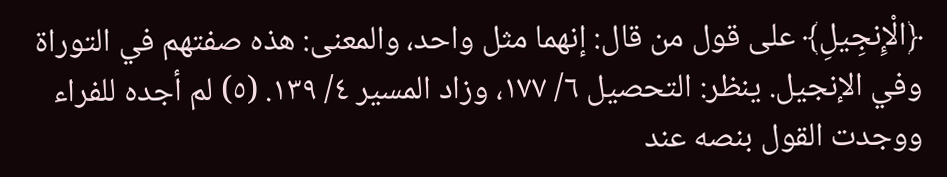﴿الْإِنجِيلِ﴾ على قول من قال: إنهما مثل واحد، والمعنى: هذه صفتهم في التوراة وفي الإنجيل. ينظر: التحصيل ٦/ ١٧٧، وزاد المسير ٤/ ١٣٩. (٥) لم أجده للفراء ووجدت القول بنصه عند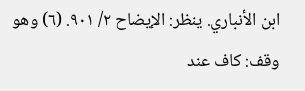ابن الأنباري. ينظر: الإيضاح ٢/ ٩٠١. (٦) وهو وقف: كاف عند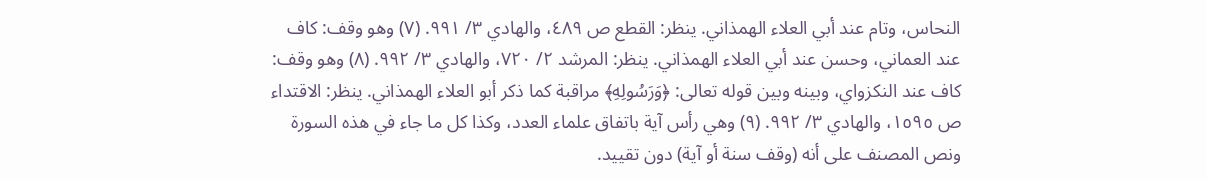النحاس، وتام عند أبي العلاء الهمذاني. ينظر: القطع ص ٤٨٩، والهادي ٣/ ٩٩١. (٧) وهو وقف: كاف عند العماني، وحسن عند أبي العلاء الهمذاني. ينظر: المرشد ٢/ ٧٢٠، والهادي ٣/ ٩٩٢. (٨) وهو وقف: كاف عند النكزواي، وبينه وبين قوله تعالى: ﴿وَرَسُولِهِ﴾ مراقبة كما ذكر أبو العلاء الهمذاني. ينظر: الاقتداء ص ١٥٩٥، والهادي ٣/ ٩٩٢. (٩) وهي رأس آية باتفاق علماء العدد، وكذا كل ما جاء في هذه السورة ونص المصنف على أنه (وقف سنة أو آية) دون تقييد.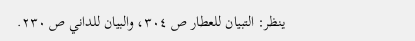ينظر: التبيان للعطار ص ٣٠٤، والبيان للداني ص ٢٣٠.